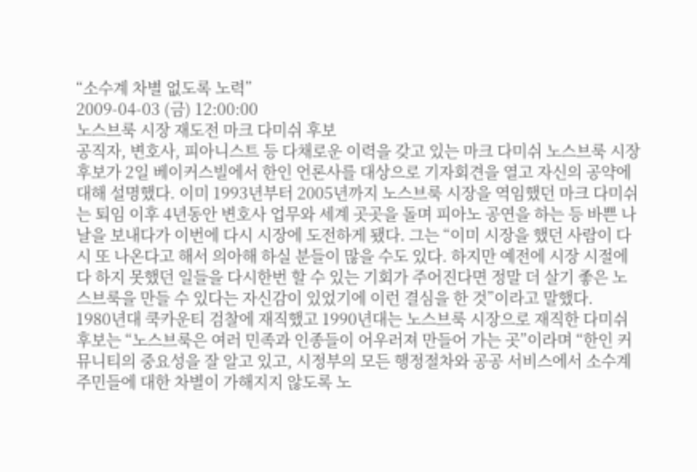“소수계 차별 없도록 노력”
2009-04-03 (금) 12:00:00
노스브룩 시장 재도전 마크 다미쉬 후보
공직자, 변호사, 피아니스트 등 다채로운 이력을 갖고 있는 마크 다미쉬 노스브룩 시장 후보가 2일 베이커스빌에서 한인 언론사를 대상으로 기자회견을 열고 자신의 공약에 대해 설명했다. 이미 1993년부터 2005년까지 노스브룩 시장을 역임했던 마크 다미쉬는 퇴임 이후 4년동안 변호사 업무와 세계 곳곳을 돌며 피아노 공연을 하는 등 바쁜 나날을 보내다가 이번에 다시 시장에 도전하게 됐다. 그는 “이미 시장을 했던 사람이 다시 또 나온다고 해서 의아해 하실 분들이 많을 수도 있다. 하지만 예전에 시장 시절에 다 하지 못했던 일들을 다시한번 할 수 있는 기회가 주어진다면 정말 더 살기 좋은 노스브룩을 만들 수 있다는 자신감이 있었기에 이런 결심을 한 것”이라고 말했다.
1980년대 쿡카운티 검찰에 재직했고 1990년대는 노스브룩 시장으로 재직한 다미쉬 후보는 “노스브룩은 여러 민족과 인종들이 어우러져 만들어 가는 곳”이라며 “한인 커뮤니티의 중요성을 잘 알고 있고, 시정부의 모든 행정절차와 공공 서비스에서 소수계 주민들에 대한 차별이 가해지지 않도록 노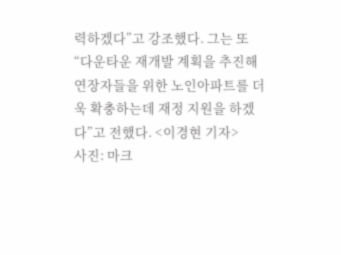력하겠다”고 강조했다. 그는 또“다운타운 재개발 계획을 추진해 연장자들을 위한 노인아파트를 더욱 확충하는데 재정 지원을 하겠다”고 전했다. <이경현 기자>
사진: 마크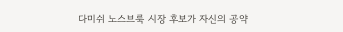다미쉬 노스브룩 시장 후보가 자신의 공약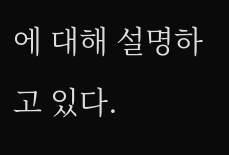에 대해 설명하고 있다.